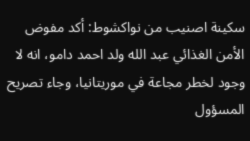سكينة اصنيب من نواكشوط: أكد مفوض الأمن الغذائي عبد الله ولد احمد دامو، انه لا وجود لخطر مجاعة في موريتانيا، وجاء تصريح المسؤول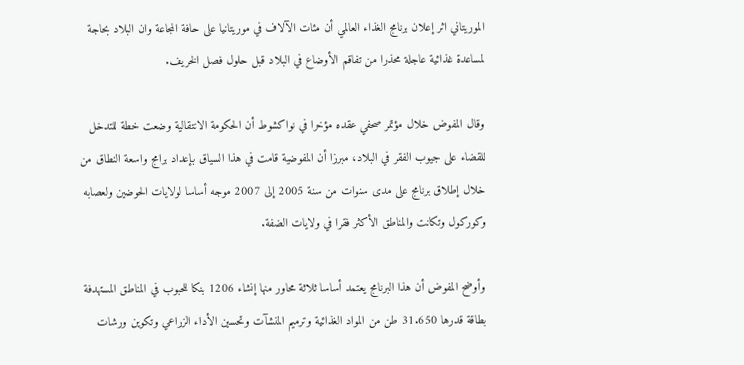الموريتاني اثر إعلان برنامج الغذاء العالمي أن مئات الآلاف في موريتانيا على حافة المجاعة وان البلاد بحاجة لمساعدة غذائية عاجلة محذرا من تفاقم الأوضاع في البلاد قبل حلول فصل الخريف.

وقال المفوض خلال مؤتمر صحفي عقده مؤخرا في نواكشوط أن الحكومة الانتقالية وضعت خطة للتدخل للقضاء على جيوب الفقر في البلاد، مبرزا أن المفوضية قامت في هذا السياق بإعداد برامج واسعة النطاق من خلال إطلاق برنامج على مدى سنوات من سنة 2005 إلى 2007 موجه أساسا لولايات الحوضين ولعصابه وكوركول وتكانت والمناطق الأكثر فقرا في ولايات الضفة.

وأوضح المفوض أن هذا البرنامج يعتمد أساسا ثلاثة محاور منها إنشاء 1206 بنكا للحبوب في المناطق المستهدفة بطاقة قدرها 31.650 طن من المواد الغذائية وترميم المنشآت وتحسين الأداء الزراعي وتكوين ورشات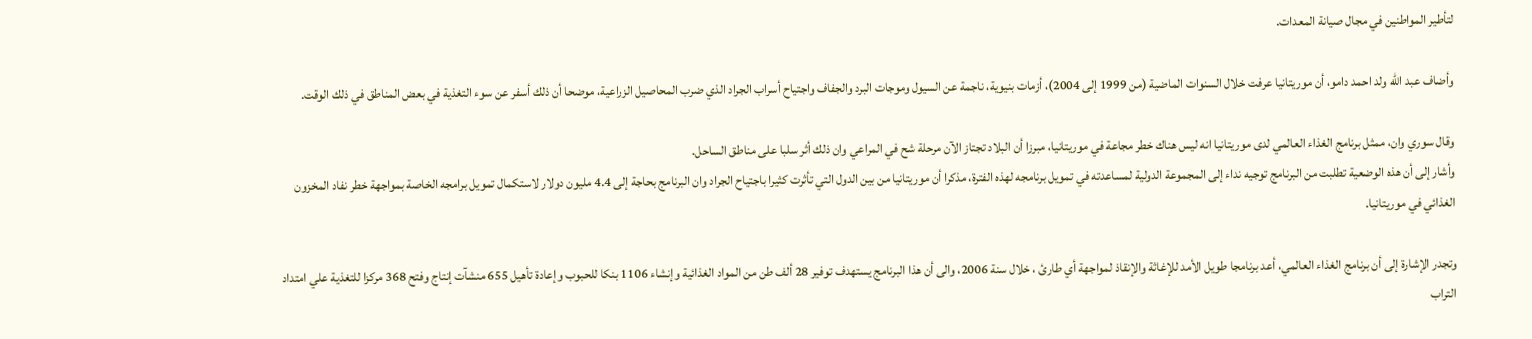لتأطير المواطنين في مجال صيانة المعدات.

وأضاف عبد الله ولد احمد دامو، أن موريتانيا عرفت خلال السنوات الماضية (من 1999 إلى 2004)، أزمات بنيوية، ناجمة عن السيول وموجات البرد والجفاف واجتياح أسراب الجراد الذي ضرب المحاصيل الزراعية، موضحا أن ذلك أسفر عن سوء التغذية في بعض المناطق في ذلك الوقت.

وقال سوري وان، ممثل برنامج الغذاء العالمي لدى موريتانيا انه ليس هناك خطر مجاعة في موريتانيا، مبرزا أن البلاد تجتاز الآن مرحلة شح في المراعي وان ذلك أثر سلبا على مناطق الساحل.
وأشار إلى أن هذه الوضعية تطلبت من البرنامج توجيه نداء إلى المجموعة الدولية لمساعدته في تمويل برنامجه لهذه الفترة، مذكرا أن موريتانيا من بين الدول التي تأثرت كثيرا باجتياح الجراد وان البرنامج بحاجة إلى 4.4 مليون دولار لاستكمال تمويل برامجه الخاصة بمواجهة خطر نفاد المخزون الغذائي في موريتانيا.

وتجدر الإشارة إلى أن برنامج الغذاء العالمي، أعد برنامجا طويل الأمد للإغاثة والإنقاذ لمواجهة أي طارئ ، خلال سنة 2006، والى أن هذا البرنامج يستهدف توفير 28 ألف طن من المواد الغذائية وإنشاء 1106 بنكا للحبوب وإعادة تأهيل 655 منشآت إنتاج وفتح 368 مركزا للتغذية علي امتداد التراب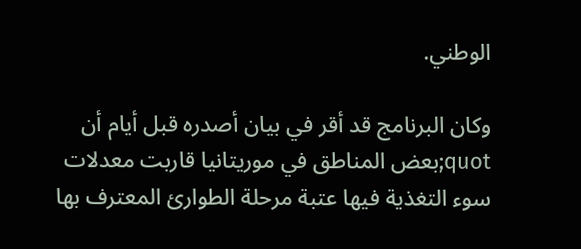الوطني.

وكان البرنامج قد أقر في بيان أصدره قبل أيام أن quot;بعض المناطق في موريتانيا قاربت معدلات سوء التغذية فيها عتبة مرحلة الطوارئ المعترف بها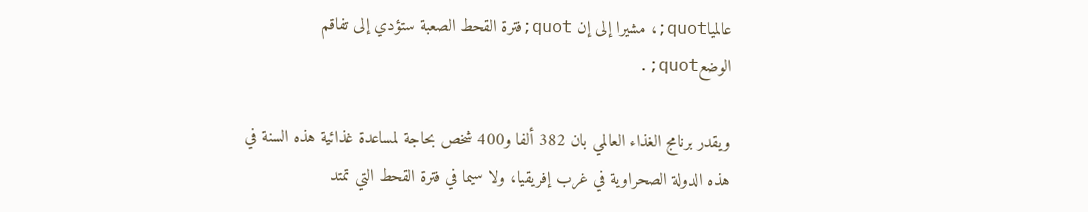عالمياquot;، مشيرا إلى إن quot;فترة القحط الصعبة ستؤدي إلى تفاقم الوضعquot;.

ويقدر برنامج الغذاء العالمي بان 382 ألفا و400 شخص بحاجة لمساعدة غذائية هذه السنة في هذه الدولة الصحراوية في غرب إفريقيا، ولا سيما في فترة القحط التي تمتد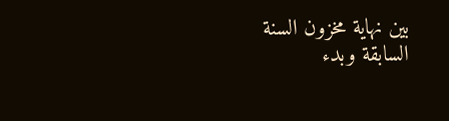بين نهاية مخزون السنة السابقة وبدء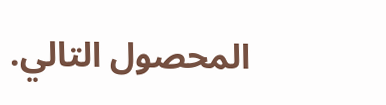المحصول التالي.